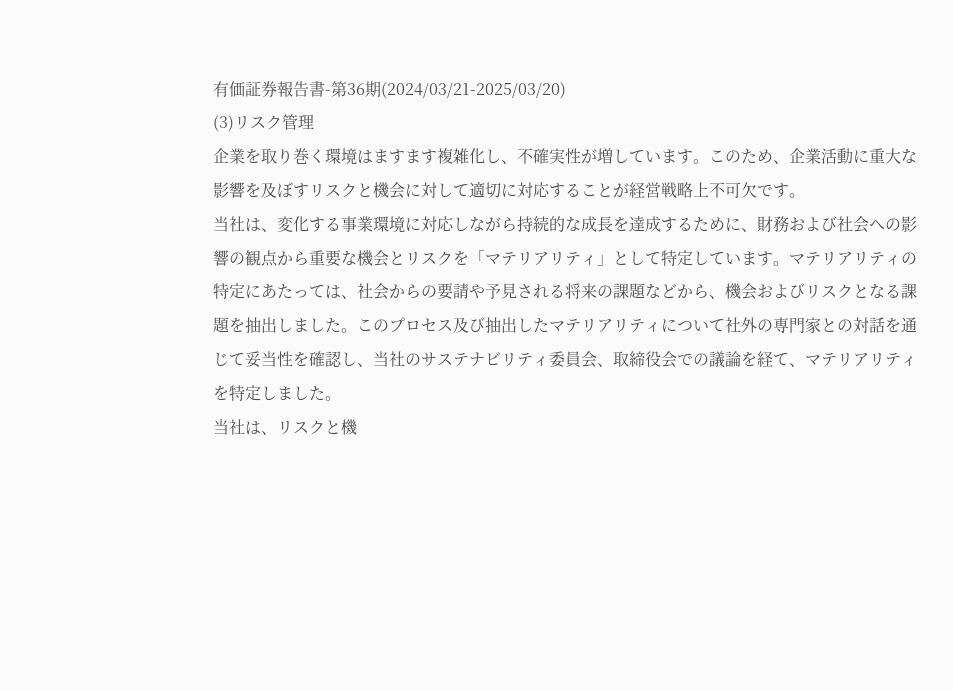有価証券報告書-第36期(2024/03/21-2025/03/20)
(3)リスク管理
企業を取り巻く環境はますます複雑化し、不確実性が増しています。このため、企業活動に重大な影響を及ぼすリスクと機会に対して適切に対応することが経営戦略上不可欠です。
当社は、変化する事業環境に対応しながら持続的な成長を達成するために、財務および社会への影響の観点から重要な機会とリスクを「マテリアリティ」として特定しています。マテリアリティの特定にあたっては、社会からの要請や予見される将来の課題などから、機会およびリスクとなる課題を抽出しました。このプロセス及び抽出したマテリアリティについて社外の専門家との対話を通じて妥当性を確認し、当社のサステナビリティ委員会、取締役会での議論を経て、マテリアリティを特定しました。
当社は、リスクと機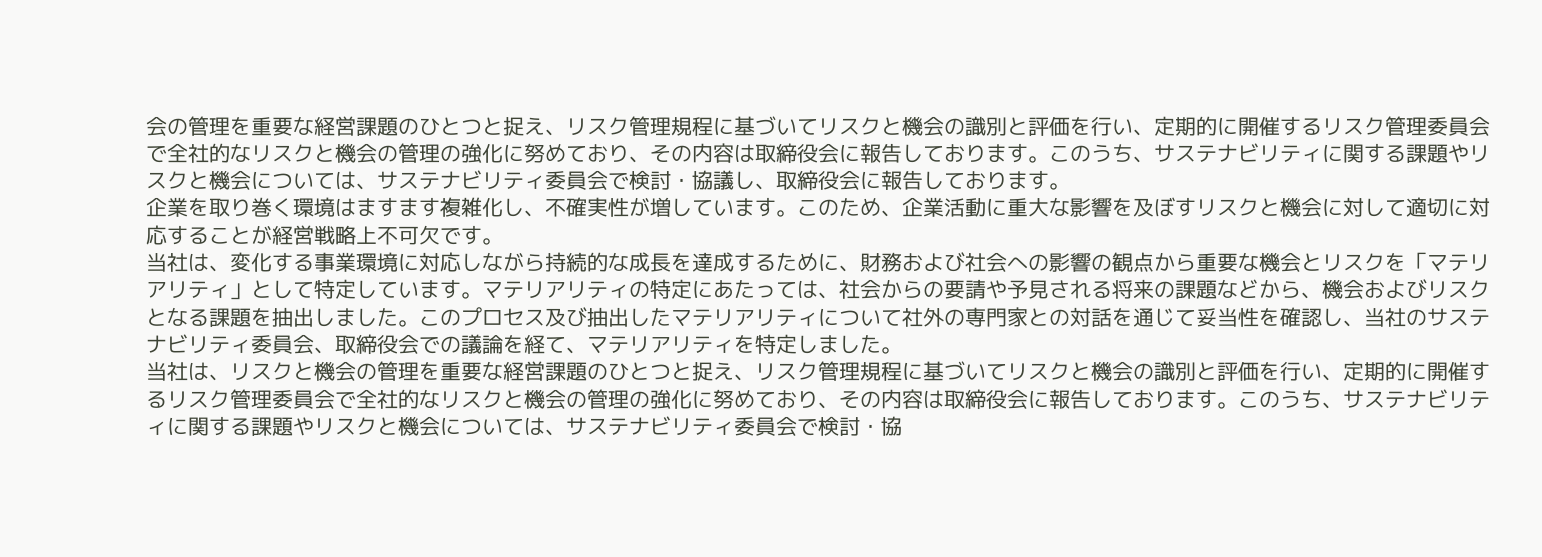会の管理を重要な経営課題のひとつと捉え、リスク管理規程に基づいてリスクと機会の識別と評価を行い、定期的に開催するリスク管理委員会で全社的なリスクと機会の管理の強化に努めており、その内容は取締役会に報告しております。このうち、サステナビリティに関する課題やリスクと機会については、サステナビリティ委員会で検討・協議し、取締役会に報告しております。
企業を取り巻く環境はますます複雑化し、不確実性が増しています。このため、企業活動に重大な影響を及ぼすリスクと機会に対して適切に対応することが経営戦略上不可欠です。
当社は、変化する事業環境に対応しながら持続的な成長を達成するために、財務および社会への影響の観点から重要な機会とリスクを「マテリアリティ」として特定しています。マテリアリティの特定にあたっては、社会からの要請や予見される将来の課題などから、機会およびリスクとなる課題を抽出しました。このプロセス及び抽出したマテリアリティについて社外の専門家との対話を通じて妥当性を確認し、当社のサステナビリティ委員会、取締役会での議論を経て、マテリアリティを特定しました。
当社は、リスクと機会の管理を重要な経営課題のひとつと捉え、リスク管理規程に基づいてリスクと機会の識別と評価を行い、定期的に開催するリスク管理委員会で全社的なリスクと機会の管理の強化に努めており、その内容は取締役会に報告しております。このうち、サステナビリティに関する課題やリスクと機会については、サステナビリティ委員会で検討・協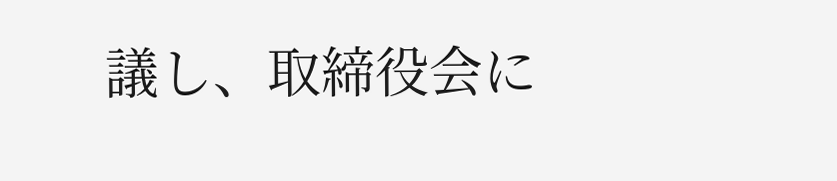議し、取締役会に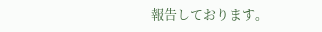報告しております。